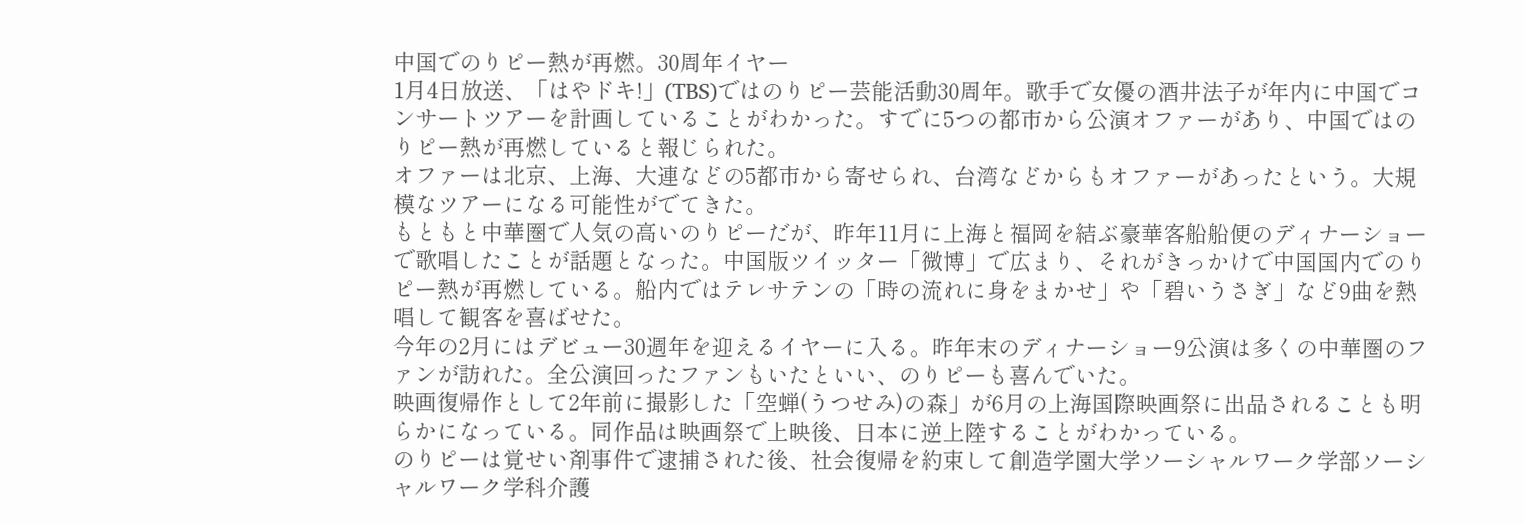中国でのりピー熱が再燃。30周年イヤー
1月4日放送、「はやドキ!」(TBS)ではのりピー芸能活動30周年。歌手で女優の酒井法子が年内に中国でコンサートツアーを計画していることがわかった。すでに5つの都市から公演オファーがあり、中国ではのりピー熱が再燃していると報じられた。
オファーは北京、上海、大連などの5都市から寄せられ、台湾などからもオファーがあったという。大規模なツアーになる可能性がでてきた。
もともと中華圏で人気の高いのりピーだが、昨年11月に上海と福岡を結ぶ豪華客船船便のディナーショーで歌唱したことが話題となった。中国版ツイッター「微博」で広まり、それがきっかけで中国国内でのりピー熱が再燃している。船内ではテレサテンの「時の流れに身をまかせ」や「碧いうさぎ」など9曲を熱唱して観客を喜ばせた。
今年の2月にはデビュー30週年を迎えるイヤーに入る。昨年末のディナーショー9公演は多くの中華圏のファンが訪れた。全公演回ったファンもいたといい、のりピーも喜んでいた。
映画復帰作として2年前に撮影した「空蝉(うつせみ)の森」が6月の上海国際映画祭に出品されることも明らかになっている。同作品は映画祭で上映後、日本に逆上陸することがわかっている。
のりピーは覚せい剤事件で逮捕された後、社会復帰を約束して創造学園大学ソーシャルワーク学部ソーシャルワーク学科介護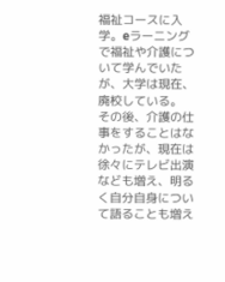福祉コースに入学。eラーニングで福祉や介護について学んでいたが、大学は現在、廃校している。
その後、介護の仕事をすることはなかったが、現在は徐々にテレビ出演なども増え、明るく自分自身について語ることも増え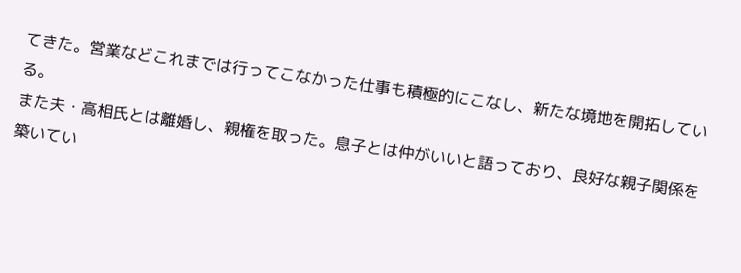てきた。営業などこれまでは行ってこなかった仕事も積極的にこなし、新たな境地を開拓している。
また夫・高相氏とは離婚し、親権を取った。息子とは仲がいいと語っており、良好な親子関係を築いてい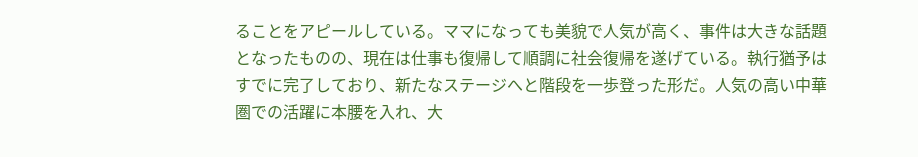ることをアピールしている。ママになっても美貌で人気が高く、事件は大きな話題となったものの、現在は仕事も復帰して順調に社会復帰を遂げている。執行猶予はすでに完了しており、新たなステージへと階段を一歩登った形だ。人気の高い中華圏での活躍に本腰を入れ、大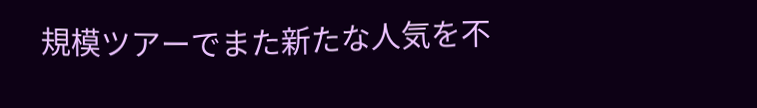規模ツアーでまた新たな人気を不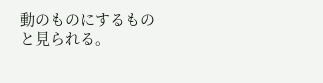動のものにするものと見られる。